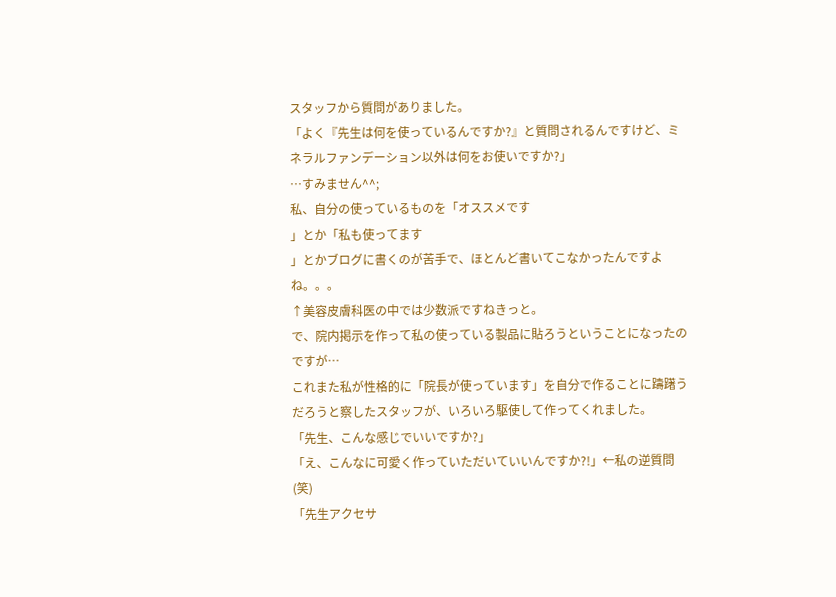スタッフから質問がありました。
「よく『先生は何を使っているんですか?』と質問されるんですけど、ミネラルファンデーション以外は何をお使いですか?」
…すみません^^;
私、自分の使っているものを「オススメです
」とか「私も使ってます
」とかブログに書くのが苦手で、ほとんど書いてこなかったんですよね。。。
↑美容皮膚科医の中では少数派ですねきっと。
で、院内掲示を作って私の使っている製品に貼ろうということになったのですが…
これまた私が性格的に「院長が使っています」を自分で作ることに躊躇うだろうと察したスタッフが、いろいろ駆使して作ってくれました。
「先生、こんな感じでいいですか?」
「え、こんなに可愛く作っていただいていいんですか?!」←私の逆質問(笑)
「先生アクセサ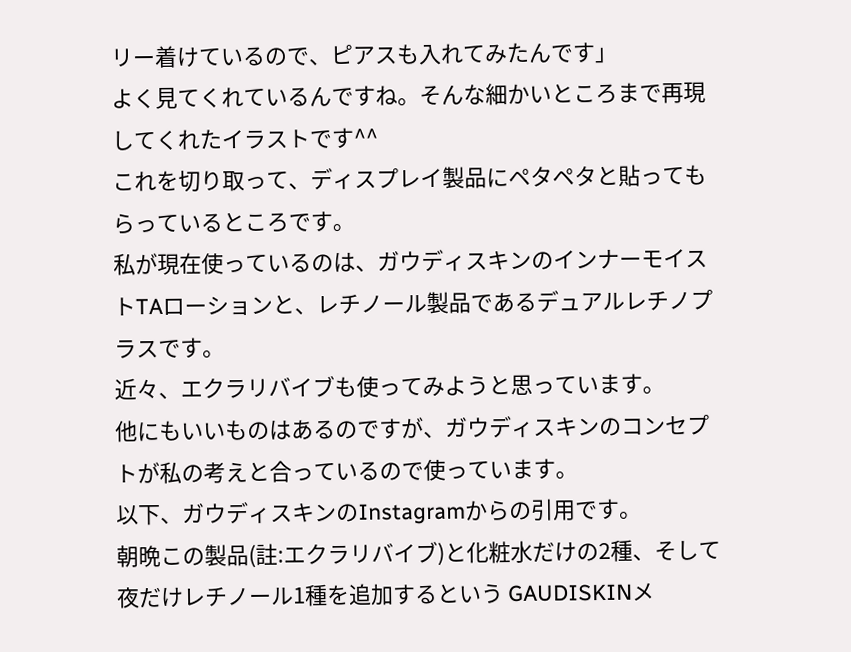リー着けているので、ピアスも入れてみたんです」
よく見てくれているんですね。そんな細かいところまで再現してくれたイラストです^^
これを切り取って、ディスプレイ製品にペタペタと貼ってもらっているところです。
私が現在使っているのは、ガウディスキンのインナーモイストTAローションと、レチノール製品であるデュアルレチノプラスです。
近々、エクラリバイブも使ってみようと思っています。
他にもいいものはあるのですが、ガウディスキンのコンセプトが私の考えと合っているので使っています。
以下、ガウディスキンのInstagramからの引用です。
朝晩この製品(註:エクラリバイブ)と化粧水だけの2種、そして夜だけレチノール1種を追加するという GAUDISKINメ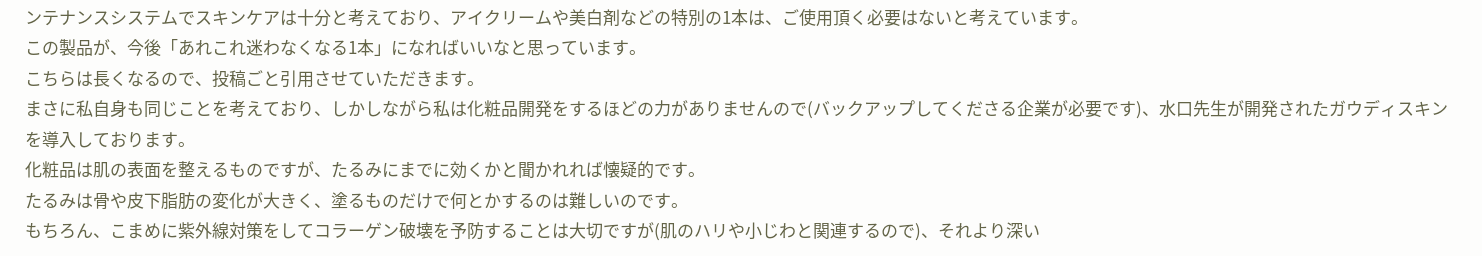ンテナンスシステムでスキンケアは十分と考えており、アイクリームや美白剤などの特別の1本は、ご使用頂く必要はないと考えています。
この製品が、今後「あれこれ迷わなくなる1本」になればいいなと思っています。
こちらは長くなるので、投稿ごと引用させていただきます。
まさに私自身も同じことを考えており、しかしながら私は化粧品開発をするほどの力がありませんので(バックアップしてくださる企業が必要です)、水口先生が開発されたガウディスキンを導入しております。
化粧品は肌の表面を整えるものですが、たるみにまでに効くかと聞かれれば懐疑的です。
たるみは骨や皮下脂肪の変化が大きく、塗るものだけで何とかするのは難しいのです。
もちろん、こまめに紫外線対策をしてコラーゲン破壊を予防することは大切ですが(肌のハリや小じわと関連するので)、それより深い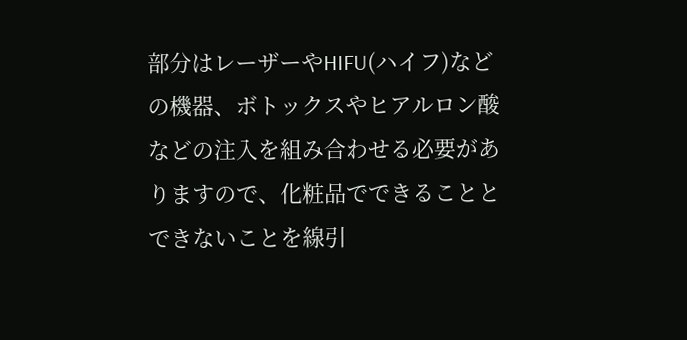部分はレーザーやHIFU(ハイフ)などの機器、ボトックスやヒアルロン酸などの注入を組み合わせる必要がありますので、化粧品でできることとできないことを線引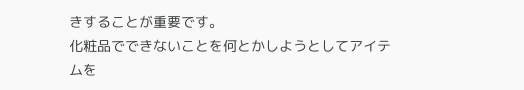きすることが重要です。
化粧品でできないことを何とかしようとしてアイテムを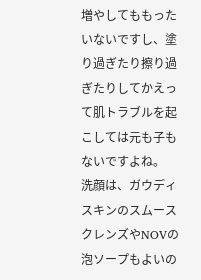増やしてももったいないですし、塗り過ぎたり擦り過ぎたりしてかえって肌トラブルを起こしては元も子もないですよね。
洗顔は、ガウディスキンのスムースクレンズやNOVの泡ソープもよいの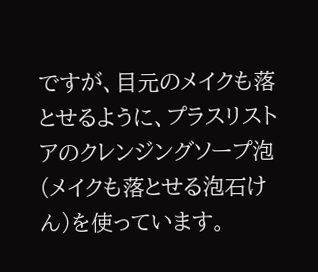ですが、目元のメイクも落とせるように、プラスリストアのクレンジングソープ泡(メイクも落とせる泡石けん)を使っています。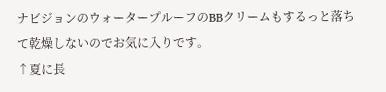ナビジョンのウォータープルーフのBBクリームもするっと落ちて乾燥しないのでお気に入りです。
↑夏に長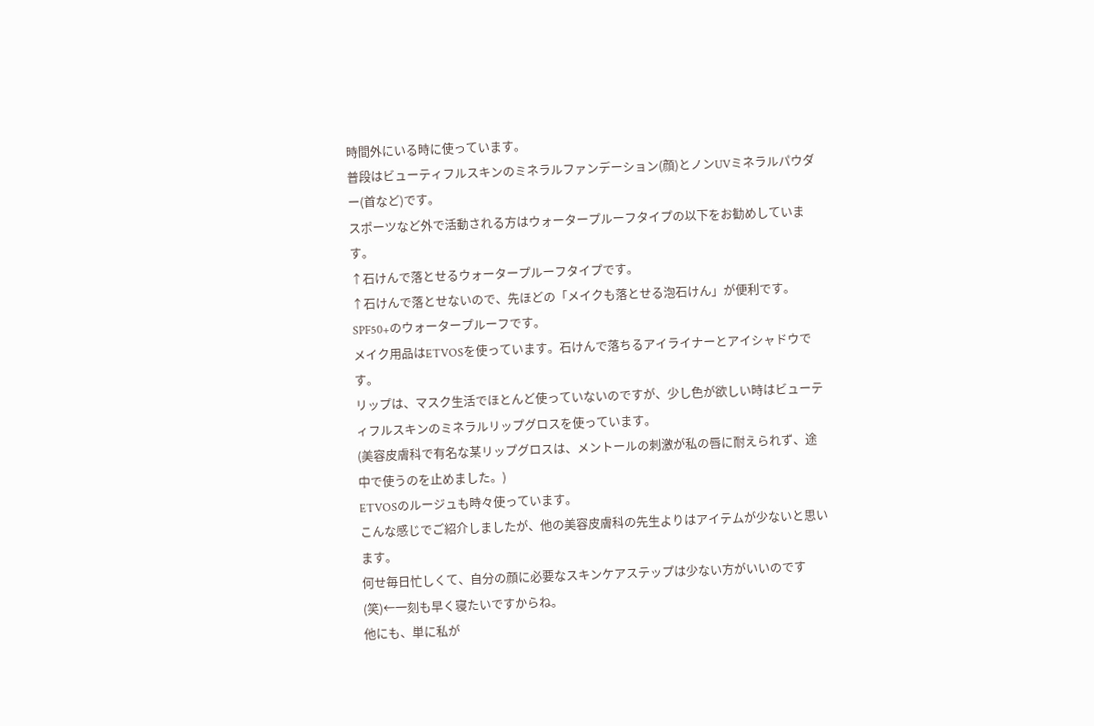時間外にいる時に使っています。
普段はビューティフルスキンのミネラルファンデーション(顔)とノンUVミネラルパウダー(首など)です。
スポーツなど外で活動される方はウォータープルーフタイプの以下をお勧めしています。
↑石けんで落とせるウォータープルーフタイプです。
↑石けんで落とせないので、先ほどの「メイクも落とせる泡石けん」が便利です。SPF50+のウォータープルーフです。
メイク用品はETVOSを使っています。石けんで落ちるアイライナーとアイシャドウです。
リップは、マスク生活でほとんど使っていないのですが、少し色が欲しい時はビューティフルスキンのミネラルリップグロスを使っています。
(美容皮膚科で有名な某リップグロスは、メントールの刺激が私の唇に耐えられず、途中で使うのを止めました。)
ETVOSのルージュも時々使っています。
こんな感じでご紹介しましたが、他の美容皮膚科の先生よりはアイテムが少ないと思います。
何せ毎日忙しくて、自分の顔に必要なスキンケアステップは少ない方がいいのです(笑)←一刻も早く寝たいですからね。
他にも、単に私が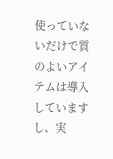使っていないだけで質のよいアイテムは導入していますし、実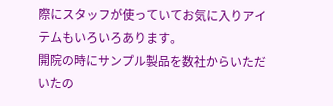際にスタッフが使っていてお気に入りアイテムもいろいろあります。
開院の時にサンプル製品を数社からいただいたの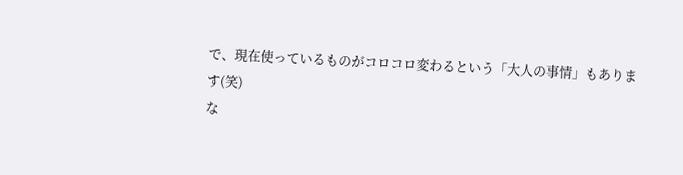で、現在使っているものがコロコロ変わるという「大人の事情」もあります(笑)
な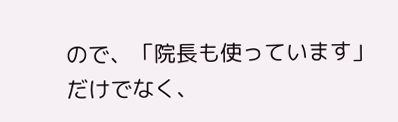ので、「院長も使っています」だけでなく、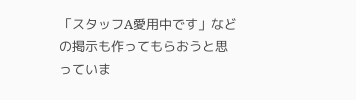「スタッフA愛用中です」などの掲示も作ってもらおうと思っていま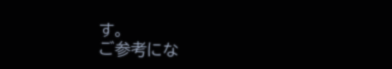す。
ご参考にな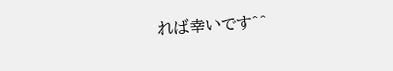れば幸いです^^